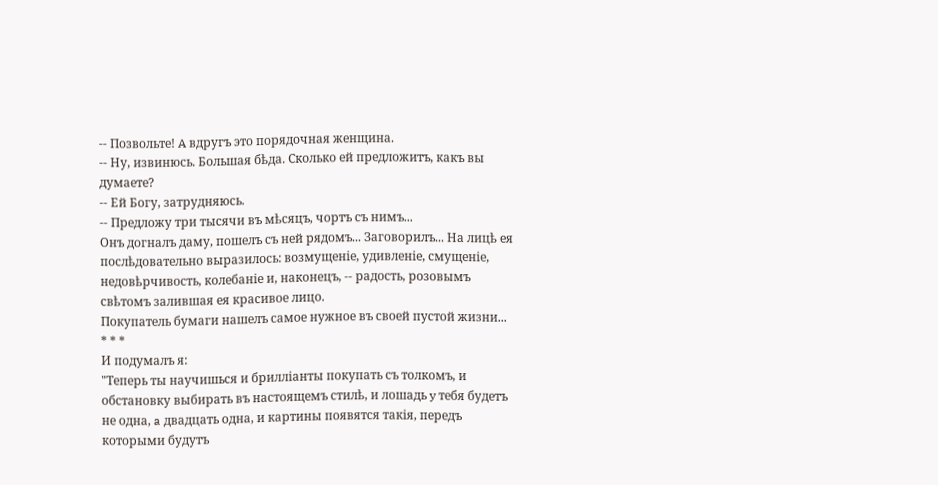-- Позвольте! A вдругъ это порядочная женщина.
-- Ну, извинюсь. Большая бѣда. Сколько ей предложитъ, какъ вы думаете?
-- Ей Богу, затрудняюсь.
-- Предложу три тысячи въ мѣсяцъ, чортъ съ нимъ...
Онъ догналъ даму, пошелъ съ ней рядомъ... Заговорилъ... На лицѣ ея послѣдовательно выразилось: возмущеніе, удивленіе, смущеніе, недовѣрчивость, колебаніе и, наконецъ, -- радость, розовымъ свѣтомъ залившая ея красивое лицо.
Покупатель бумаги нашелъ самое нужное въ своей пустой жизни...
* * *
И подумалъ я:
"Теперь ты научишься и брилліанты покупать съ толкомъ, и обстановку выбирать въ настоящемъ стилѣ, и лошадь y тебя будетъ не одна, a двадцать одна, и картины появятся такія, передъ которыми будутъ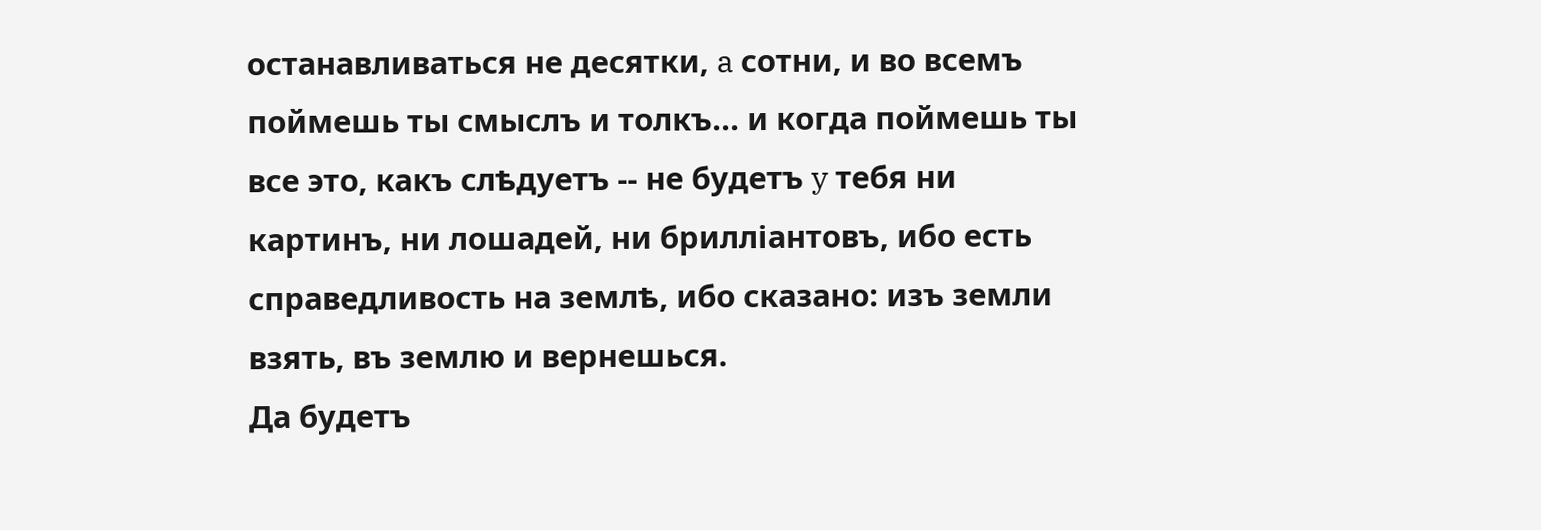останавливаться не десятки, a сотни, и во всемъ поймешь ты смыслъ и толкъ... и когда поймешь ты все это, какъ слѣдуетъ -- не будетъ y тебя ни картинъ, ни лошадей, ни брилліантовъ, ибо есть справедливость на землѣ, ибо сказано: изъ земли взять, въ землю и вернешься.
Да будетъ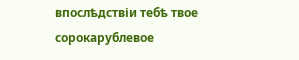впослѣдствіи тебѣ твое сорокарублевое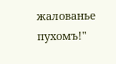жалованье пухомъ!"